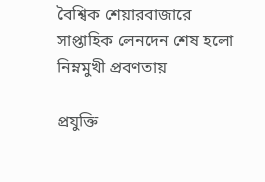বৈশ্বিক শেয়ারবাজারে সাপ্তাহিক লেনদেন শেষ হলো নিম্নমুখী প্রবণতায়

প্রযুক্তি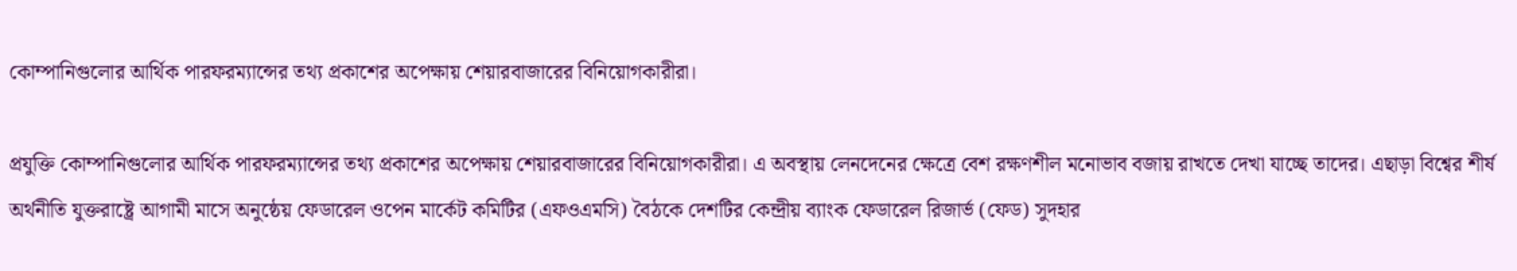কোম্পানিগুলোর আর্থিক পারফরম্যান্সের তথ্য প্রকাশের অপেক্ষায় শেয়ারবাজারের বিনিয়োগকারীরা।

প্রযুক্তি কোম্পানিগুলোর আর্থিক পারফরম্যান্সের তথ্য প্রকাশের অপেক্ষায় শেয়ারবাজারের বিনিয়োগকারীরা। এ অবস্থায় লেনদেনের ক্ষেত্রে বেশ রক্ষণশীল মনোভাব বজায় রাখতে দেখা যাচ্ছে তাদের। এছাড়া বিশ্বের শীর্ষ অর্থনীতি যুক্তরাষ্ট্রে আগামী মাসে অনুষ্ঠেয় ফেডারেল ওপেন মার্কেট কমিটির (এফওএমসি) বৈঠকে দেশটির কেন্দ্রীয় ব্যাংক ফেডারেল রিজার্ভ (ফেড) সুদহার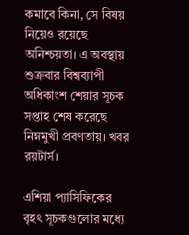কমাবে কিনা, সে বিষয় নিয়েও রয়েছে অনিশ্চয়তা। এ অবস্থায় শুক্রবার বিশ্বব্যাপী অধিকাংশ শেয়ার সূচক সপ্তাহ শেষ করেছে নিম্নমুখী প্রবণতায়। খবর রয়টার্স।

এশিয়া প্যাসিফিকের বৃহৎ সূচকগুলোর মধ্যে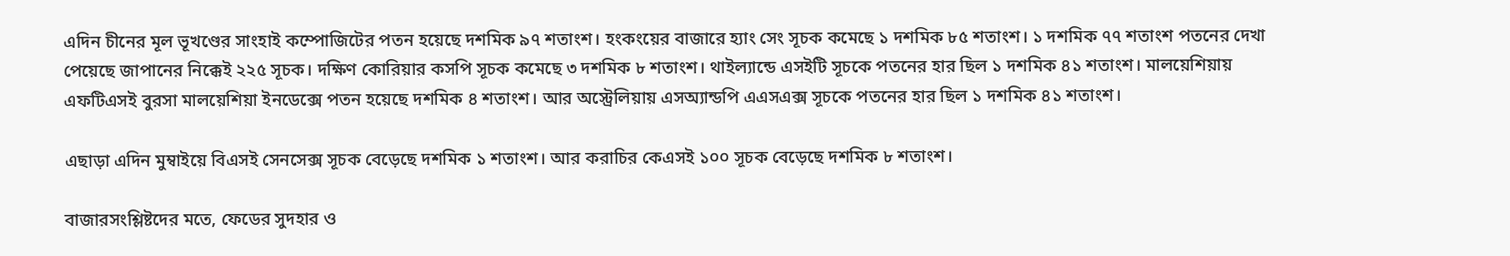এদিন চীনের মূল ভূখণ্ডের সাংহাই কম্পোজিটের পতন হয়েছে দশমিক ৯৭ শতাংশ। হংকংয়ের বাজারে হ্যাং সেং সূচক কমেছে ১ দশমিক ৮৫ শতাংশ। ১ দশমিক ৭৭ শতাংশ পতনের দেখা পেয়েছে জাপানের নিক্কেই ২২৫ সূচক। দক্ষিণ কোরিয়ার কসপি সূচক কমেছে ৩ দশমিক ৮ শতাংশ। থাইল্যান্ডে এসইটি সূচকে পতনের হার ছিল ১ দশমিক ৪১ শতাংশ। মালয়েশিয়ায় এফটিএসই বুরসা মালয়েশিয়া ইনডেক্সে পতন হয়েছে দশমিক ৪ শতাংশ। আর অস্ট্রেলিয়ায় এসঅ্যান্ডপি এএসএক্স সূচকে পতনের হার ছিল ১ দশমিক ৪১ শতাংশ।

এছাড়া এদিন মুম্বাইয়ে বিএসই সেনসেক্স সূচক বেড়েছে দশমিক ১ শতাংশ। আর করাচির কেএসই ১০০ সূচক বেড়েছে দশমিক ৮ শতাংশ।

বাজারসংশ্লিষ্টদের মতে, ফেডের সুদহার ও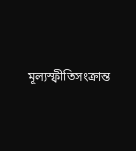মূল্যস্ফীতিসংক্রান্ত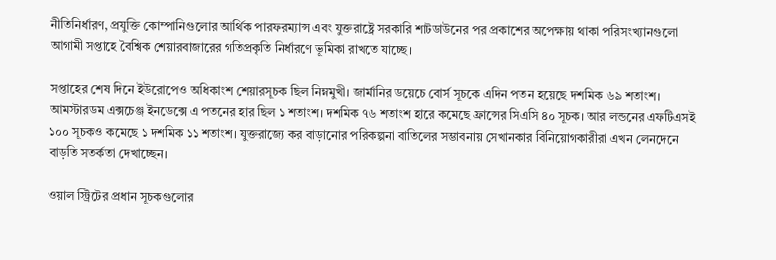নীতিনির্ধারণ, প্রযুক্তি কোম্পানিগুলোর আর্থিক পারফরম্যান্স এবং যুক্তরাষ্ট্রে সরকারি শাটডাউনের পর প্রকাশের অপেক্ষায় থাকা পরিসংখ্যানগুলো আগামী সপ্তাহে বৈশ্বিক শেয়ারবাজারের গতিপ্রকৃতি নির্ধারণে ভূমিকা রাখতে যাচ্ছে।

সপ্তাহের শেষ দিনে ইউরোপেও অধিকাংশ শেয়ারসূচক ছিল নিম্নমুখী। জার্মানির ডয়েচে বোর্স সূচকে এদিন পতন হয়েছে দশমিক ৬৯ শতাংশ। আমস্টারডম এক্সচেঞ্জ ইনডেক্সে এ পতনের হার ছিল ১ শতাংশ। দশমিক ৭৬ শতাংশ হারে কমেছে ফ্রান্সের সিএসি ৪০ সূচক। আর লন্ডনের এফটিএসই ১০০ সূচকও কমেছে ১ দশমিক ১১ শতাংশ। যুক্তরাজ্যে কর বাড়ানোর পরিকল্পনা বাতিলের সম্ভাবনায় সেখানকার বিনিয়োগকারীরা এখন লেনদেনে বাড়তি সতর্কতা দেখাচ্ছেন।

ওয়াল স্ট্রিটের প্রধান সূচকগুলোর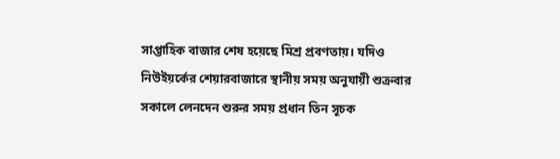সাপ্তাহিক বাজার শেষ হয়েছে মিশ্র প্রবণতায়। যদিও নিউইয়র্কের শেয়ারবাজারে স্থানীয় সময় অনুযায়ী শুক্রবার সকালে লেনদেন শুরুর সময় প্রধান তিন সূচক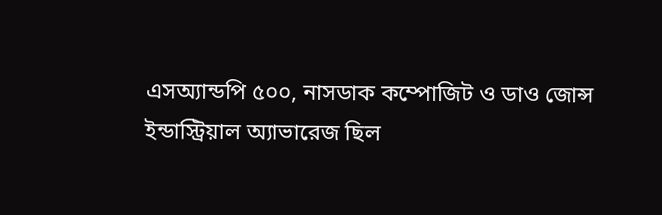এসঅ্যান্ডপি ৫০০, নাসডাক কম্পোজিট ও ডাও জোন্স ইন্ডাস্ট্রিয়াল অ্যাভারেজ ছিল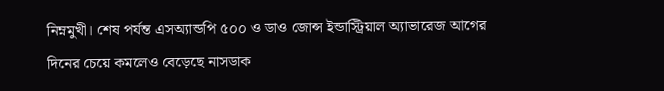নিম্নমুখী। শেষ পর্যন্ত এসঅ্যান্ডপি ৫০০ ও ডাও জোন্স ইন্ডাস্ট্রিয়াল অ্যাভারেজ আগের দিনের চেয়ে কমলেও বেড়েছে নাসডাক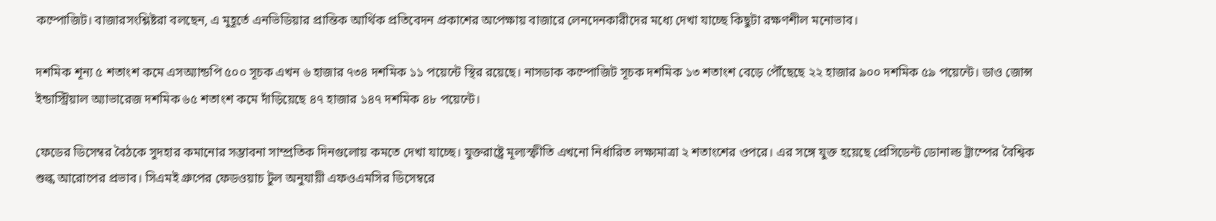কম্পোজিট। বাজারসংশ্লিষ্টরা বলছেন, এ মুহূর্তে এনভিডিয়ার প্রান্তিক আর্থিক প্রতিবেদন প্রকাশের অপেক্ষায় বাজারে লেনদেনকারীদের মধ্যে দেখা যাচ্ছে কিছুটা রক্ষণশীল মনোভাব।

দশমিক শূন্য ৫ শতাংশ কমে এসঅ্যান্ডপি ৫০০ সূচক এখন ৬ হাজার ৭৩৪ দশমিক ১১ পয়েন্টে স্থির রয়েছে। নাসডাক কম্পোজিট সূচক দশমিক ১৩ শতাংশ বেড়ে পৌঁছেছে ২২ হাজার ৯০০ দশমিক ৫৯ পয়েন্টে। ডাও জোন্স ইন্ডাস্ট্রিয়াল অ্যাভারেজ দশমিক ৬৫ শতাংশ কমে দাঁড়িয়েছে ৪৭ হাজার ১৪৭ দশমিক ৪৮ পয়েন্টে।

ফেডের ডিসেম্বর বৈঠকে সুদহার কমানোর সম্ভাবনা সাম্প্রতিক দিনগুলোয় কমতে দেখা যাচ্ছে। যুক্তরাষ্ট্রে মূল্যস্ফীতি এখনো নির্ধারিত লক্ষ্যমাত্রা ২ শতাংশের ওপরে। এর সঙ্গে যুক্ত হয়েছে প্রেসিডেন্ট ডোনাল্ড ট্রাম্পের বৈশ্বিক শুল্ক আরোপের প্রভাব। সিএমই গ্রুপের ফেডওয়াচ টুল অনুযায়ী এফওএমসির ডিসেম্বরে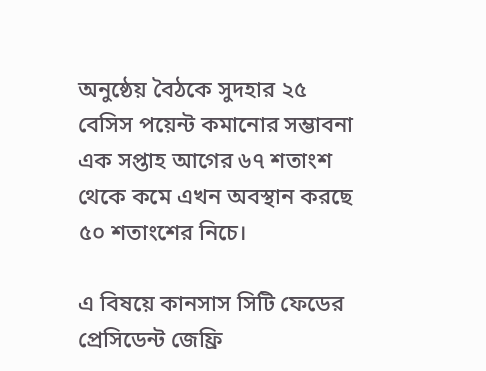অনুষ্ঠেয় বৈঠকে সুদহার ২৫ বেসিস পয়েন্ট কমানোর সম্ভাবনা এক সপ্তাহ আগের ৬৭ শতাংশ থেকে কমে এখন অবস্থান করছে ৫০ শতাংশের নিচে।

এ বিষয়ে কানসাস সিটি ফেডের প্রেসিডেন্ট জেফ্রি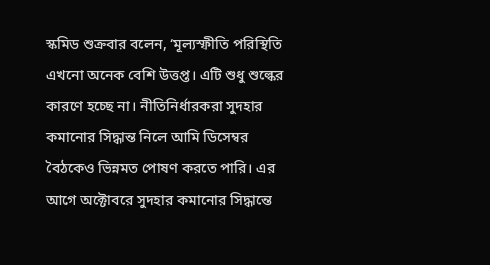স্কমিড শুক্রবার বলেন, ‘মূল্যস্ফীতি পরিস্থিতি এখনো অনেক বেশি উত্তপ্ত। এটি শুধু শুল্কের কারণে হচ্ছে না। নীতিনির্ধারকরা সুদহার কমানোর সিদ্ধান্ত নিলে আমি ডিসেম্বর বৈঠকেও ভিন্নমত পোষণ করতে পারি। এর আগে অক্টোবরে সুদহার কমানোর সিদ্ধান্তে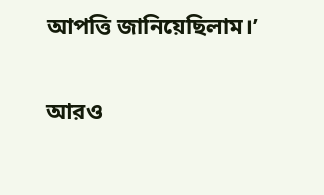আপত্তি জানিয়েছিলাম।’

আরও